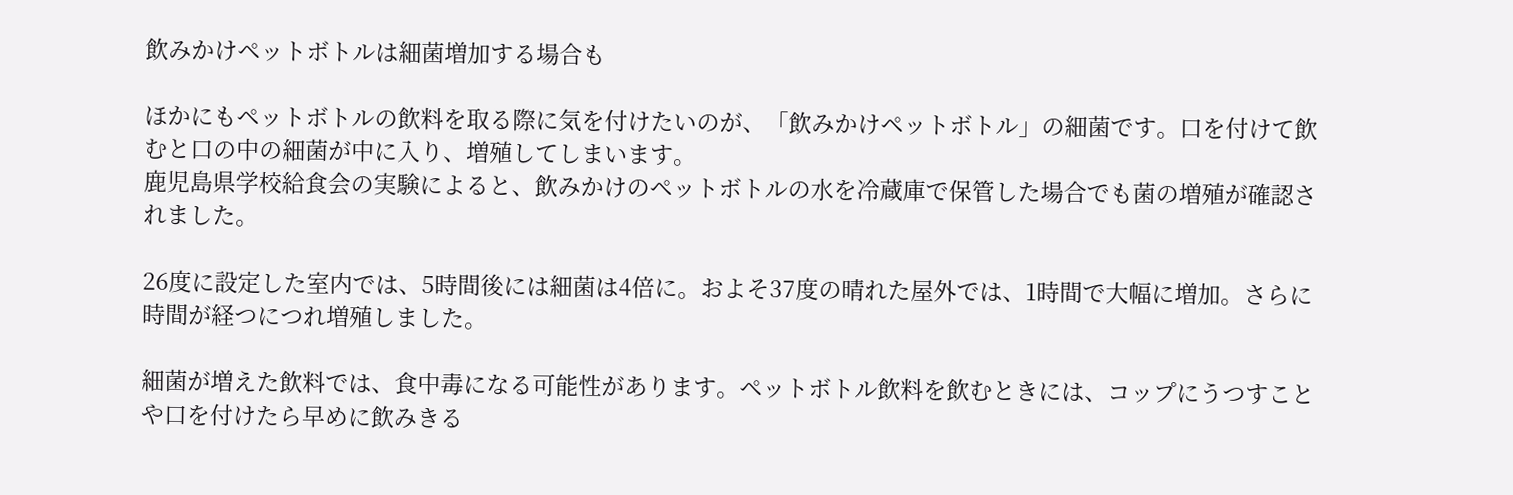飲みかけペットボトルは細菌増加する場合も

ほかにもペットボトルの飲料を取る際に気を付けたいのが、「飲みかけペットボトル」の細菌です。口を付けて飲むと口の中の細菌が中に入り、増殖してしまいます。
鹿児島県学校給食会の実験によると、飲みかけのペットボトルの水を冷蔵庫で保管した場合でも菌の増殖が確認されました。

26度に設定した室内では、5時間後には細菌は4倍に。およそ37度の晴れた屋外では、1時間で大幅に増加。さらに時間が経つにつれ増殖しました。

細菌が増えた飲料では、食中毒になる可能性があります。ペットボトル飲料を飲むときには、コップにうつすことや口を付けたら早めに飲みきる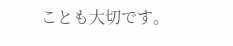ことも大切です。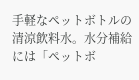手軽なペットボトルの清涼飲料水。水分補給には「ペットボ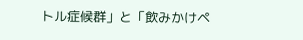トル症候群」と「飲みかけペ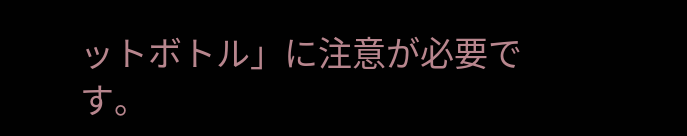ットボトル」に注意が必要です。